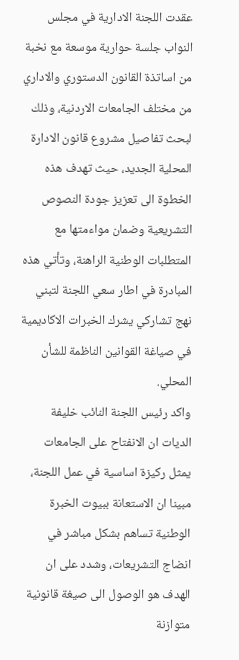عقدت اللجنة الادارية في مجلس النواب جلسة حوارية موسعة مع نخبة من اساتذة القانون الدستوري والاداري من مختلف الجامعات الاردنية، وذلك لبحث تفاصيل مشروع قانون الادارة المحلية الجديد، حيث تهدف هذه الخطوة الى تعزيز جودة النصوص التشريعية وضمان مواءمتها مع المتطلبات الوطنية الراهنة، وتأتي هذه المبادرة في اطار سعي اللجنة لتبني نهج تشاركي يشرك الخبرات الاكاديمية في صياغة القوانين الناظمة للشأن المحلي.
واكد رئيس اللجنة النائب خليفة الديات ان الانفتاح على الجامعات يمثل ركيزة اساسية في عمل اللجنة، مبينا ان الاستعانة ببيوت الخبرة الوطنية تساهم بشكل مباشر في انضاج التشريعات، وشدد على ان الهدف هو الوصول الى صيغة قانونية متوازنة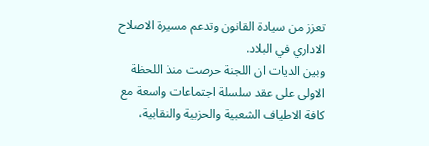تعزز من سيادة القانون وتدعم مسيرة الاصلاح الاداري في البلاد.
وبين الديات ان اللجنة حرصت منذ اللحظة الاولى على عقد سلسلة اجتماعات واسعة مع كافة الاطياف الشعبية والحزبية والنقابية،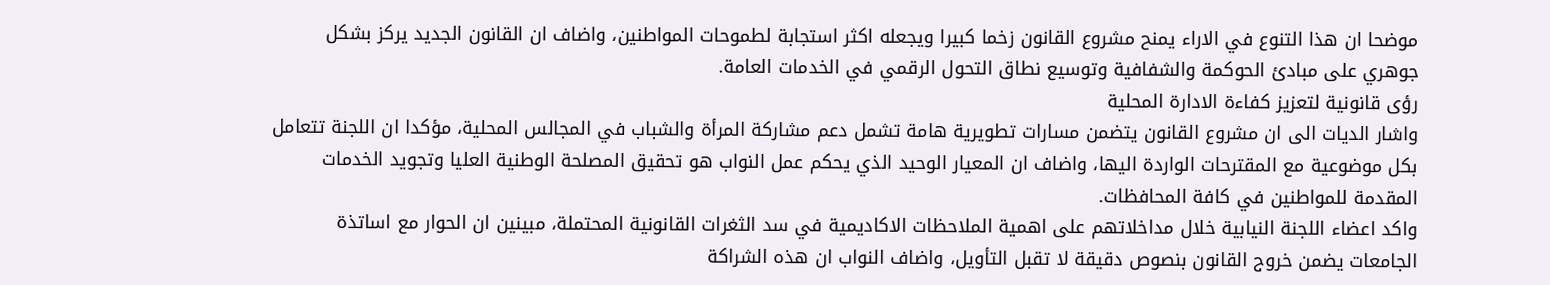موضحا ان هذا التنوع في الاراء يمنح مشروع القانون زخما كبيرا ويجعله اكثر استجابة لطموحات المواطنين، واضاف ان القانون الجديد يركز بشكل جوهري على مبادئ الحوكمة والشفافية وتوسيع نطاق التحول الرقمي في الخدمات العامة.
رؤى قانونية لتعزيز كفاءة الادارة المحلية
واشار الديات الى ان مشروع القانون يتضمن مسارات تطويرية هامة تشمل دعم مشاركة المرأة والشباب في المجالس المحلية، مؤكدا ان اللجنة تتعامل بكل موضوعية مع المقترحات الواردة اليها، واضاف ان المعيار الوحيد الذي يحكم عمل النواب هو تحقيق المصلحة الوطنية العليا وتجويد الخدمات المقدمة للمواطنين في كافة المحافظات.
واكد اعضاء اللجنة النيابية خلال مداخلاتهم على اهمية الملاحظات الاكاديمية في سد الثغرات القانونية المحتملة، مبينين ان الحوار مع اساتذة الجامعات يضمن خروج القانون بنصوص دقيقة لا تقبل التأويل، واضاف النواب ان هذه الشراكة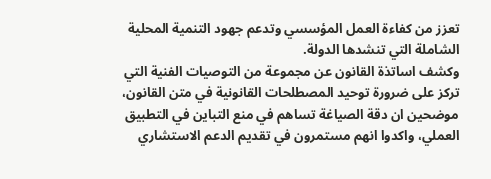تعزز من كفاءة العمل المؤسسي وتدعم جهود التنمية المحلية الشاملة التي تنشدها الدولة.
وكشف اساتذة القانون عن مجموعة من التوصيات الفنية التي تركز على ضرورة توحيد المصطلحات القانونية في متن القانون، موضحين ان دقة الصياغة تساهم في منع التباين في التطبيق العملي، واكدوا انهم مستمرون في تقديم الدعم الاستشاري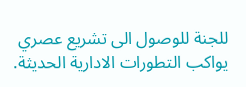للجنة للوصول الى تشريع عصري يواكب التطورات الادارية الحديثة.